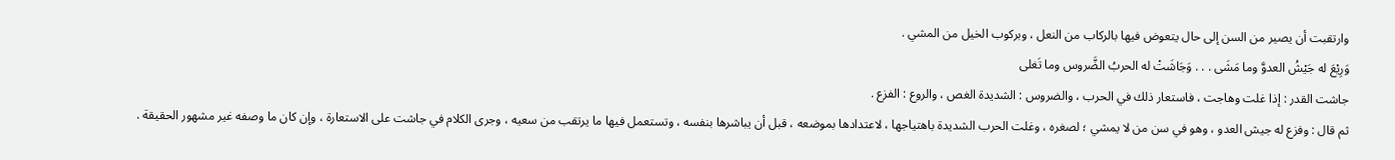وارتقبت أن يصير من السن إلى حال يتعوض فيها بالركاب من النعل ، وبركوب الخيل من المشي .
وَرِيْعَ له جَيْشُ العدوَّ وما مَشَى . . . وَجَاشَتْ له الحربُ الضَّروس وما تَغلى
جاشت القدر : إذا غلت وهاجت ، فاستعار ذلك في الحرب ، والضروس : الشديدة الغص ، والروع : الفزع .
ثم قال : وفزع له جيش العدو ، وهو في سن من لا يمشي ؛ لصغره ، وغلت الحرب الشديدة باهتياجها ، لاعتدادها بموضعه ، قبل أن يباشرها بنفسه ، وتستعمل فيها ما يرتقب من سعيه ، وجرى الكلام في جاشت على الاستعارة ، وإن كان ما وصفه غير مشهور الحقيقة .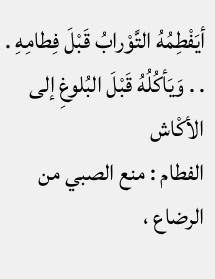أيَفْطِمُهُ التَّوْرابُ قَبْلَ فِطامِهِ . . . وَيَأكُلُهُ قَبْلَ البُلوغِ إلى الأكْاش
الفطام : منع الصبي من الرضاع ،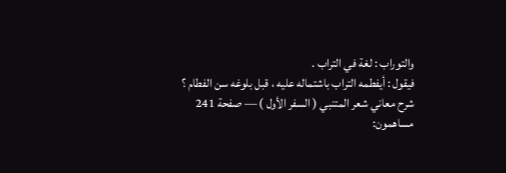والتوراب : لغة في التراب .
فيقول : أيفطمه التراب باشتماله عليه ، قبل بلوغه سن الفطام ؟
شرح معاني شعر المتنبي ( السفر الأول ) — صفحة 241
مساهمون: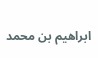ابراهيم بن محمد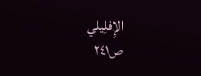الإِفلِيلي
ص٢٤١